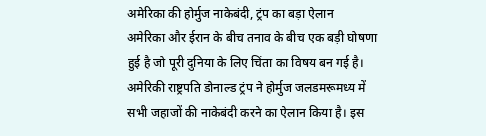अमेरिका की होर्मुज नाकेबंदी, ट्रंप का बड़ा ऐलान
अमेरिका और ईरान के बीच तनाव के बीच एक बड़ी घोषणा हुई है जो पूरी दुनिया के लिए चिंता का विषय बन गई है। अमेरिकी राष्ट्रपति डोनाल्ड ट्रंप ने होर्मुज जलडमरूमध्य में सभी जहाजों की नाकेबंदी करने का ऐलान किया है। इस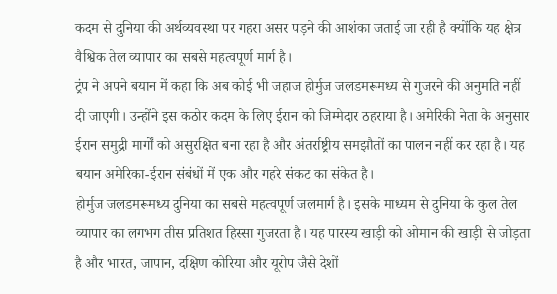कदम से दुनिया की अर्थव्यवस्था पर गहरा असर पड़ने की आशंका जताई जा रही है क्योंकि यह क्षेत्र वैश्विक तेल व्यापार का सबसे महत्वपूर्ण मार्ग है।
ट्रंप ने अपने बयान में कहा कि अब कोई भी जहाज होर्मुज जलडमरूमध्य से गुजरने की अनुमति नहीं दी जाएगी। उन्होंने इस कठोर कदम के लिए ईरान को जिम्मेदार ठहराया है। अमेरिकी नेता के अनुसार ईरान समुद्री मार्गों को असुरक्षित बना रहा है और अंतर्राष्ट्रीय समझौतों का पालन नहीं कर रहा है। यह बयान अमेरिका-ईरान संबंधों में एक और गहरे संकट का संकेत है।
होर्मुज जलडमरूमध्य दुनिया का सबसे महत्वपूर्ण जलमार्ग है। इसके माध्यम से दुनिया के कुल तेल व्यापार का लगभग तीस प्रतिशत हिस्सा गुजरता है। यह पारस्य खाड़ी को ओमान की खाड़ी से जोड़ता है और भारत, जापान, दक्षिण कोरिया और यूरोप जैसे देशों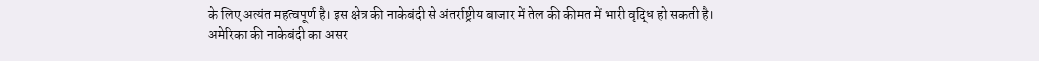के लिए अत्यंत महत्वपूर्ण है। इस क्षेत्र की नाकेबंदी से अंतर्राष्ट्रीय बाजार में तेल की कीमत में भारी वृद्धि हो सकती है।
अमेरिका की नाकेबंदी का असर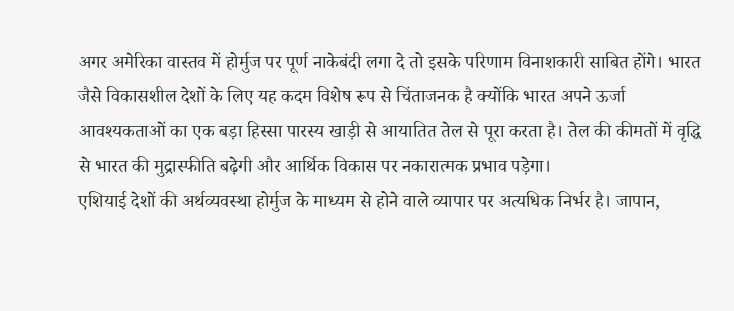अगर अमेरिका वास्तव में होर्मुज पर पूर्ण नाकेबंदी लगा दे तो इसके परिणाम विनाशकारी साबित होंगे। भारत जैसे विकासशील देशों के लिए यह कदम विशेष रूप से चिंताजनक है क्योंकि भारत अपने ऊर्जा आवश्यकताओं का एक बड़ा हिस्सा पारस्य खाड़ी से आयातित तेल से पूरा करता है। तेल की कीमतों में वृद्धि से भारत की मुद्रास्फीति बढ़ेगी और आर्थिक विकास पर नकारात्मक प्रभाव पड़ेगा।
एशियाई देशों की अर्थव्यवस्था होर्मुज के माध्यम से होने वाले व्यापार पर अत्यधिक निर्भर है। जापान,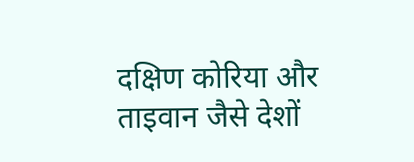दक्षिण कोरिया और ताइवान जैसे देशों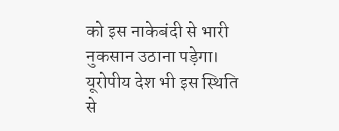को इस नाकेबंदी से भारी नुकसान उठाना पड़ेगा। यूरोपीय देश भी इस स्थिति से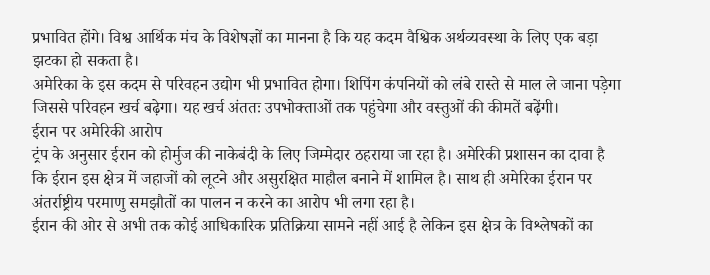प्रभावित होंगे। विश्व आर्थिक मंच के विशेषज्ञों का मानना है कि यह कदम वैश्विक अर्थव्यवस्था के लिए एक बड़ा झटका हो सकता है।
अमेरिका के इस कदम से परिवहन उद्योग भी प्रभावित होगा। शिपिंग कंपनियों को लंबे रास्ते से माल ले जाना पड़ेगा जिससे परिवहन खर्च बढ़ेगा। यह खर्च अंततः उपभोक्ताओं तक पहुंचेगा और वस्तुओं की कीमतें बढ़ेंगी।
ईरान पर अमेरिकी आरोप
ट्रंप के अनुसार ईरान को होर्मुज की नाकेबंदी के लिए जिम्मेदार ठहराया जा रहा है। अमेरिकी प्रशासन का दावा है कि ईरान इस क्षेत्र में जहाजों को लूटने और असुरक्षित माहौल बनाने में शामिल है। साथ ही अमेरिका ईरान पर अंतर्राष्ट्रीय परमाणु समझौतों का पालन न करने का आरोप भी लगा रहा है।
ईरान की ओर से अभी तक कोई आधिकारिक प्रतिक्रिया सामने नहीं आई है लेकिन इस क्षेत्र के विश्लेषकों का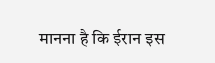मानना है कि ईरान इस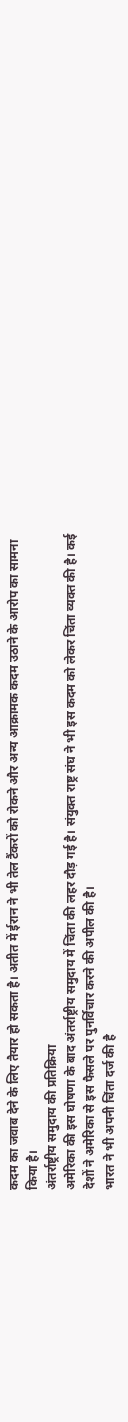कदम का जवाब देने के लिए तैयार हो सकता है। अतीत में ईरान ने भी तेल टैंकरों को रोकने और अन्य आक्रामक कदम उठाने के आरोप का सामना किया है।
अंतर्राष्ट्रीय समुदाय की प्रतिक्रिया
अमेरिका की इस घोषणा के बाद अंतर्राष्ट्रीय समुदाय में चिंता की लहर दौड़ गई है। संयुक्त राष्ट्र संघ ने भी इस कदम को लेकर चिंता व्यक्त की है। कई देशों ने अमेरिका से इस फैसले पर पुनर्विचार करने की अपील की है।
भारत ने भी अपनी चिंता दर्ज की है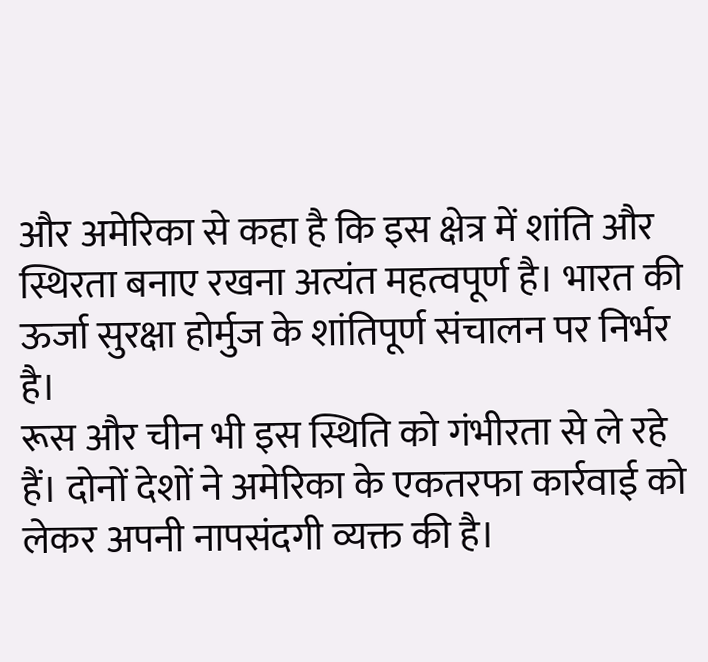और अमेरिका से कहा है कि इस क्षेत्र में शांति और स्थिरता बनाए रखना अत्यंत महत्वपूर्ण है। भारत की ऊर्जा सुरक्षा होर्मुज के शांतिपूर्ण संचालन पर निर्भर है।
रूस और चीन भी इस स्थिति को गंभीरता से ले रहे हैं। दोनों देशों ने अमेरिका के एकतरफा कार्रवाई को लेकर अपनी नापसंदगी व्यक्त की है।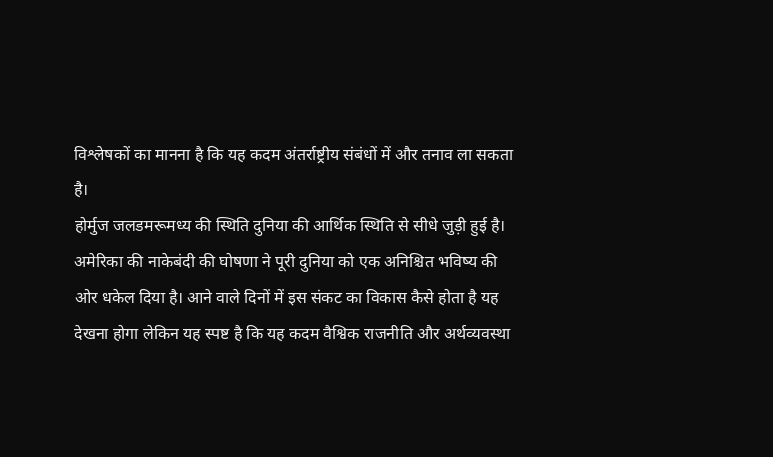विश्लेषकों का मानना है कि यह कदम अंतर्राष्ट्रीय संबंधों में और तनाव ला सकता है।
होर्मुज जलडमरूमध्य की स्थिति दुनिया की आर्थिक स्थिति से सीधे जुड़ी हुई है। अमेरिका की नाकेबंदी की घोषणा ने पूरी दुनिया को एक अनिश्चित भविष्य की ओर धकेल दिया है। आने वाले दिनों में इस संकट का विकास कैसे होता है यह देखना होगा लेकिन यह स्पष्ट है कि यह कदम वैश्विक राजनीति और अर्थव्यवस्था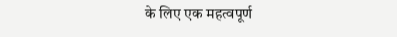के लिए एक महत्वपूर्ण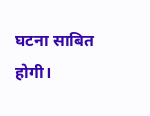घटना साबित होगी।